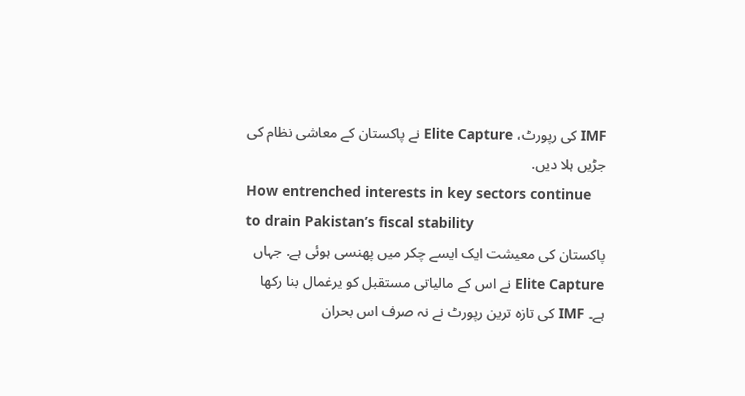IMF کی رپورٹ، Elite Capture نے پاکستان کے معاشی نظام کی جڑیں ہلا دیں.
How entrenched interests in key sectors continue to drain Pakistan’s fiscal stability
پاکستان کی معیشت ایک ایسے چکر میں پھنسی ہوئی ہے. جہاں Elite Capture نے اس کے مالیاتی مستقبل کو یرغمال بنا رکھا ہے۔ IMF کی تازہ ترین رپورٹ نے نہ صرف اس بحران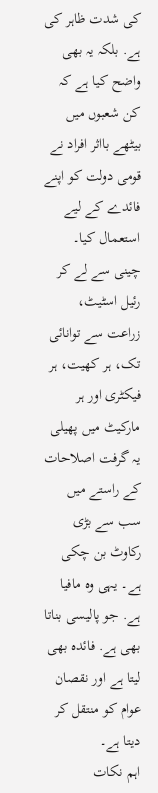کی شدت ظاہر کی ہے. بلکہ یہ بھی واضح کیا ہے کہ کن شعبوں میں بیٹھے بااثر افراد نے قومی دولت کو اپنے فائدے کے لیے استعمال کیا۔
چینی سے لے کر رئیل اسٹیٹ، زراعت سے توانائی تک، ہر کھیت، ہر فیکٹری اور ہر مارکیٹ میں پھیلی یہ گرفت اصلاحات کے راستے میں سب سے بڑی رکاوٹ بن چکی ہے۔ یہی وہ مافیا ہے. جو پالیسی بناتا بھی ہے. فائدہ بھی لیتا ہے اور نقصان عوام کو منتقل کر دیتا ہے۔
اہم نکات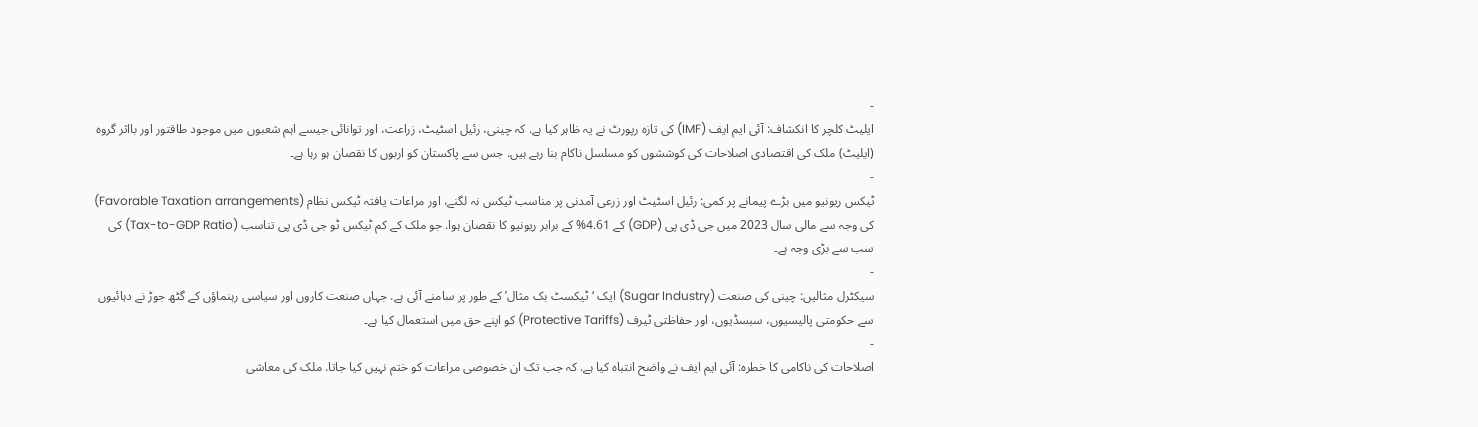-
ایلیٹ کلچر کا انکشاف: آئی ایم ایف (IMF) کی تازہ رپورٹ نے یہ ظاہر کیا ہے. کہ چینی، رئیل اسٹیٹ، زراعت، اور توانائی جیسے اہم شعبوں میں موجود طاقتور اور بااثر گروہ (ایلیٹ) ملک کی اقتصادی اصلاحات کی کوششوں کو مسلسل ناکام بنا رہے ہیں. جس سے پاکستان کو اربوں کا نقصان ہو رہا ہے۔
-
ٹیکس ریونیو میں بڑے پیمانے پر کمی: رئیل اسٹیٹ اور زرعی آمدنی پر مناسب ٹیکس نہ لگنے، اور مراعات یافتہ ٹیکس نظام (Favorable Taxation arrangements) کی وجہ سے مالی سال 2023 میں جی ڈی پی (GDP) کے 4.61% کے برابر ریونیو کا نقصان ہوا. جو ملک کے کم ٹیکس ٹو جی ڈی پی تناسب (Tax-to-GDP Ratio) کی سب سے بڑی وجہ ہے۔
-
سیکٹرل مثالیں: چینی کی صنعت (Sugar Industry) ایک ‘ٹیکسٹ بک مثال’ کے طور پر سامنے آئی ہے. جہاں صنعت کاروں اور سیاسی رہنماؤں کے گٹھ جوڑ نے دہائیوں سے حکومتی پالیسیوں، سبسڈیوں، اور حفاظتی ٹیرف (Protective Tariffs) کو اپنے حق میں استعمال کیا ہے۔
-
اصلاحات کی ناکامی کا خطرہ: آئی ایم ایف نے واضح انتباہ کیا ہے. کہ جب تک ان خصوصی مراعات کو ختم نہیں کیا جاتا. ملک کی معاشی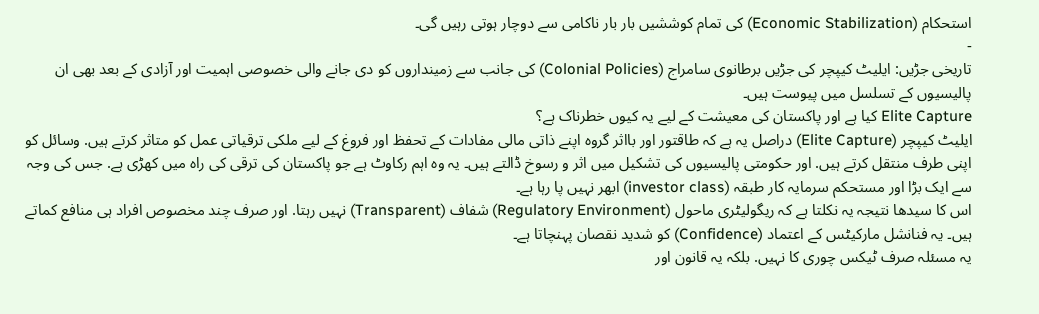استحکام (Economic Stabilization) کی تمام کوششیں بار بار ناکامی سے دوچار ہوتی رہیں گی۔
-
تاریخی جڑیں: ایلیٹ کیپچر کی جڑیں برطانوی سامراج (Colonial Policies) کی جانب سے زمینداروں کو دی جانے والی خصوصی اہمیت اور آزادی کے بعد بھی ان پالیسیوں کے تسلسل میں پیوست ہیں۔
Elite Capture کیا ہے اور پاکستان کی معیشت کے لیے یہ کیوں خطرناک ہے؟
ایلیٹ کیپچر (Elite Capture) دراصل یہ ہے کہ طاقتور اور بااثر گروہ اپنے ذاتی مالی مفادات کے تحفظ اور فروغ کے لیے ملکی ترقیاتی عمل کو متاثر کرتے ہیں. وسائل کو اپنی طرف منتقل کرتے ہیں. اور حکومتی پالیسیوں کی تشکیل میں اثر و رسوخ ڈالتے ہیں۔ یہ وہ اہم رکاوٹ ہے جو پاکستان کی ترقی کی راہ میں کھڑی ہے. جس کی وجہ سے ایک بڑا اور مستحکم سرمایہ کار طبقہ (investor class) ابھر نہیں پا رہا ہے۔
اس کا سیدھا نتیجہ یہ نکلتا ہے کہ ریگولیٹری ماحول (Regulatory Environment) شفاف (Transparent) نہیں رہتا. اور صرف چند مخصوص افراد ہی منافع کماتے ہیں۔ یہ فنانشل مارکیٹس کے اعتماد (Confidence) کو شدید نقصان پہنچاتا ہے۔
یہ مسئلہ صرف ٹیکس چوری کا نہیں. بلکہ یہ قانون اور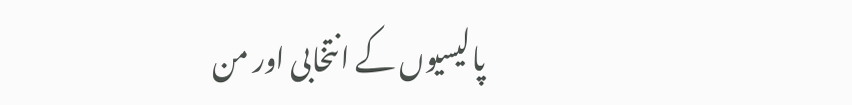پالیسیوں کے انتخابی اور من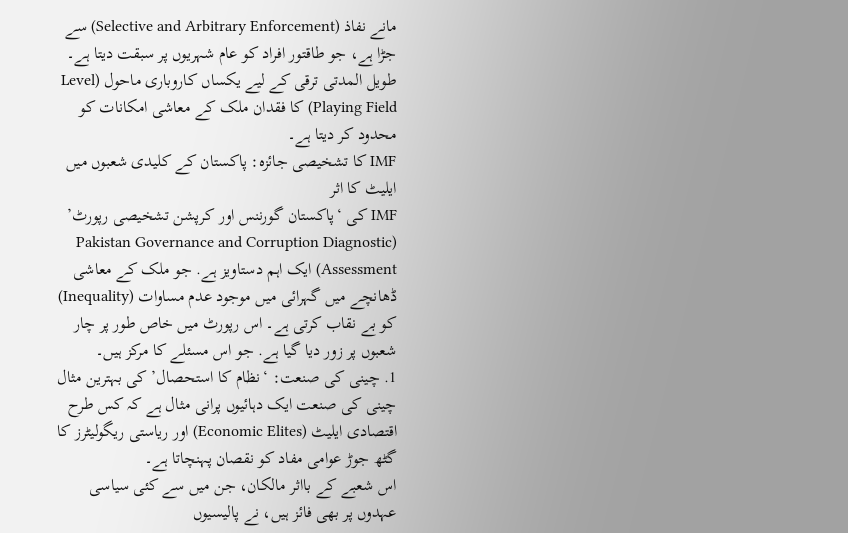مانے نفاذ (Selective and Arbitrary Enforcement) سے جڑا ہے، جو طاقتور افراد کو عام شہریوں پر سبقت دیتا ہے۔ طویل المدتی ترقی کے لیے یکساں کاروباری ماحول (Level Playing Field) کا فقدان ملک کے معاشی امکانات کو محدود کر دیتا ہے۔
IMF کا تشخیصی جائزہ: پاکستان کے کلیدی شعبوں میں ایلیٹ کا اثر
IMF کی ‘پاکستان گورننس اور کرپشن تشخیصی رپورٹ’ (Pakistan Governance and Corruption Diagnostic Assessment) ایک اہم دستاویز ہے. جو ملک کے معاشی ڈھانچے میں گہرائی میں موجود عدم مساوات (Inequality) کو بے نقاب کرتی ہے۔ اس رپورٹ میں خاص طور پر چار شعبوں پر زور دیا گیا ہے. جو اس مسئلے کا مرکز ہیں۔
1. چینی کی صنعت: ‘نظام کا استحصال’ کی بہترین مثال
چینی کی صنعت ایک دہائیوں پرانی مثال ہے کہ کس طرح اقتصادی ایلیٹ (Economic Elites) اور ریاستی ریگولیٹرز کا گٹھ جوڑ عوامی مفاد کو نقصان پہنچاتا ہے۔
اس شعبے کے بااثر مالکان، جن میں سے کئی سیاسی عہدوں پر بھی فائز ہیں، نے پالیسیوں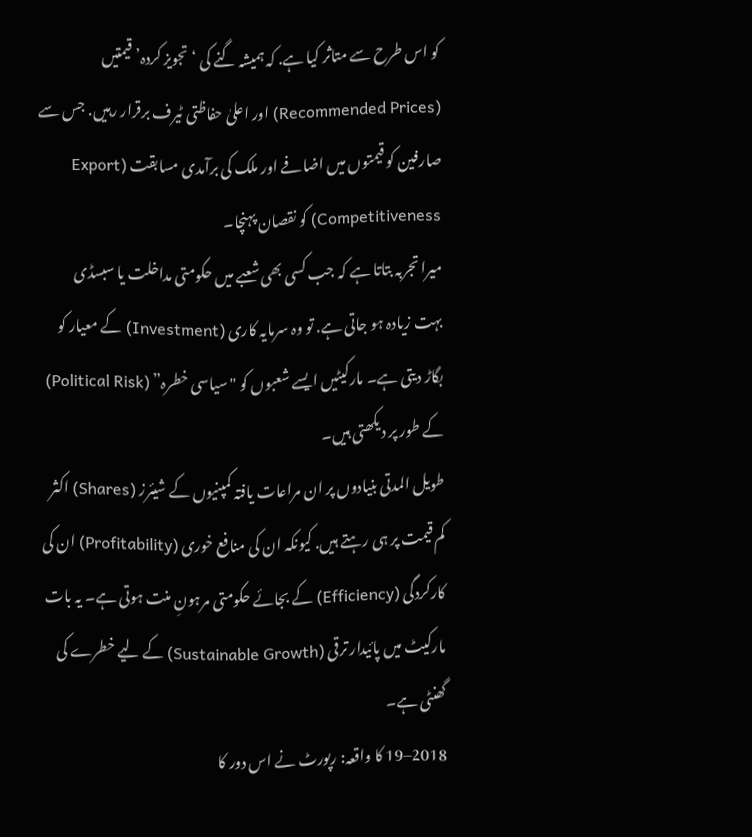کو اس طرح سے متاثر کیا ہے. کہ ہمیشہ گنے کی ‘تجویز کردہ’ قیمتیں (Recommended Prices) اور اعلیٰ حفاظتی ٹیرف برقرار رہیں. جس سے صارفین کو قیمتوں میں اضافے اور ملک کی برآمدی مسابقت (Export Competitiveness) کو نقصان پہنچا۔
میرا تجربہ بتاتا ہے کہ جب کسی بھی شعبے میں حکومتی مداخلت یا سبسڈی بہت زیادہ ہو جاتی ہے. تو وہ سرمایہ کاری (Investment) کے معیار کو بگاڑ دیتی ہے۔ مارکیٹیں ایسے شعبوں کو "سیاسی خطرہ” (Political Risk) کے طور پر دیکھتی ہیں۔
طویل المدتی بنیادوں پر ان مراعات یافتہ کمپنیوں کے شیئرز (Shares) اکثر کم قیمت پر ہی رہتے ہیں. کیونکہ ان کی منافع خوری (Profitability) ان کی کارکردگی (Efficiency) کے بجائے حکومتی مرہونِ منت ہوتی ہے۔ یہ بات مارکیٹ میں پائیدار ترقی (Sustainable Growth) کے لیے خطرے کی گھنٹی ہے۔
2018–19 کا واقعہ: رپورٹ نے اس دور کا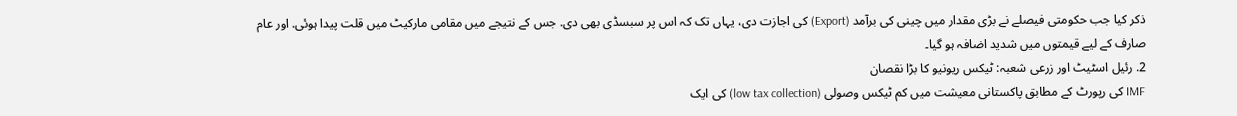ذکر کیا جب حکومتی فیصلے نے بڑی مقدار میں چینی کی برآمد (Export) کی اجازت دی، یہاں تک کہ اس پر سبسڈی بھی دی. جس کے نتیجے میں مقامی مارکیٹ میں قلت پیدا ہوئی. اور عام صارف کے لیے قیمتوں میں شدید اضافہ ہو گیا۔
2. رئیل اسٹیٹ اور زرعی شعبہ: ٹیکس ریونیو کا بڑا نقصان
IMF کی رپورٹ کے مطابق پاکستانی معیشت میں کم ٹیکس وصولی (low tax collection) کی ایک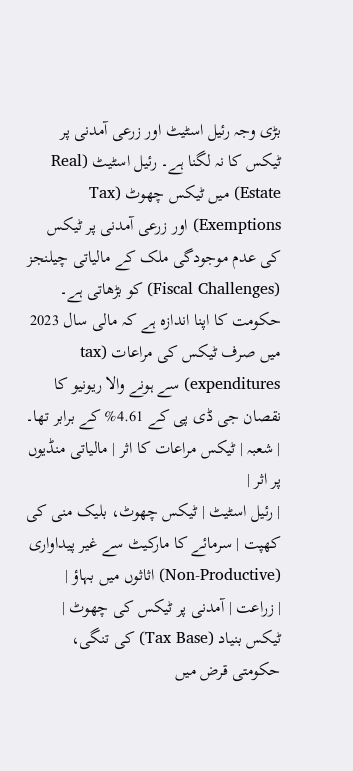بڑی وجہ رئیل اسٹیٹ اور زرعی آمدنی پر ٹیکس کا نہ لگنا ہے۔ رئیل اسٹیٹ (Real Estate) میں ٹیکس چھوٹ (Tax Exemptions) اور زرعی آمدنی پر ٹیکس کی عدم موجودگی ملک کے مالیاتی چیلنجز (Fiscal Challenges) کو بڑھاتی ہے۔
حکومت کا اپنا اندازہ ہے کہ مالی سال 2023 میں صرف ٹیکس کی مراعات (tax expenditures) سے ہونے والا ریونیو کا نقصان جی ڈی پی کے 4.61% کے برابر تھا۔
| شعبہ | ٹیکس مراعات کا اثر | مالیاتی منڈیوں پر اثر |
| رئیل اسٹیٹ | ٹیکس چھوٹ، بلیک منی کی کھپت | سرمائے کا مارکیٹ سے غیر پیداواری (Non-Productive) اثاثوں میں بہاؤ |
| زراعت | آمدنی پر ٹیکس کی چھوٹ | ٹیکس بنیاد (Tax Base) کی تنگی، حکومتی قرض میں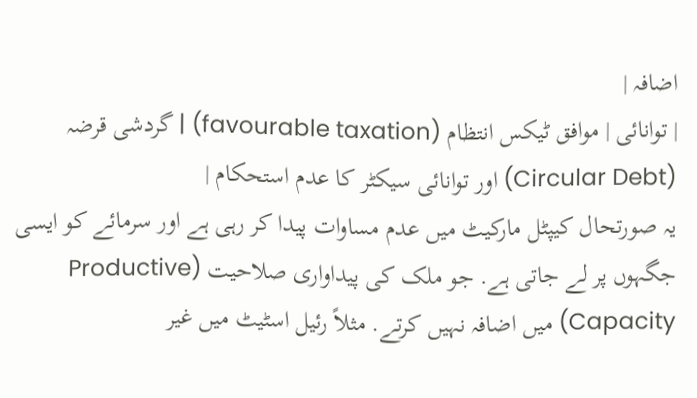اضافہ |
| توانائی | موافق ٹیکس انتظام (favourable taxation) | گردشی قرضہ (Circular Debt) اور توانائی سیکٹر کا عدم استحکام |
یہ صورتحال کیپٹل مارکیٹ میں عدم مساوات پیدا کر رہی ہے اور سرمائے کو ایسی جگہوں پر لے جاتی ہے. جو ملک کی پیداواری صلاحیت (Productive Capacity) میں اضافہ نہیں کرتے. مثلاً رئیل اسٹیٹ میں غیر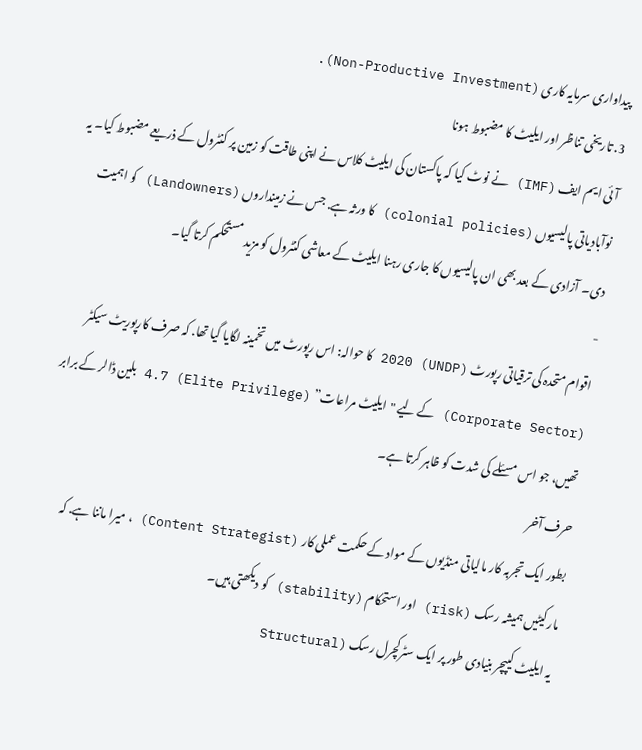پیداواری سرمایہ کاری (Non-Productive Investment).
3. تاریخی تناظر اور ایلیٹ کا مضبوط ہونا
آئی ایم ایف (IMF) نے نوٹ کیا کہ پاکستان کی ایلیٹ کلاس نے اپنی طاقت کو زمین پر کنٹرول کے ذریعے مضبوط کیا۔ یہ نوآبادیاتی پالیسیوں (colonial policies) کا ورثہ ہے. جس نے زمینداروں (Landowners) کو اہمیت دی۔ آزادی کے بعد بھی ان پالیسیوں کا جاری رہنا ایلیٹ کے معاشی کنٹرول کو مزید مستحکم کرتا گیا۔
-
اقوام متحدہ کی ترقیاتی رپورٹ (UNDP) 2020 کا حوالہ: اس رپورٹ میں تخمینہ لگایا گیا تھا. کہ صرف کارپوریٹ سیکٹر (Corporate Sector) کے لیے "ایلیٹ مراعات” (Elite Privilege) 4.7 بلین ڈالر کے برابر تھیں، جو اس مسئلے کی شدت کو ظاہر کرتا ہے۔
حرف آخر
بطور ایک تجربہ کار مالیاتی منڈیوں کے مواد کے حکمت عملی کار (Content Strategist) ، میرا ماننا ہے. کہ مارکیٹیں ہمیشہ رسک (risk) اور استحکام (stability) کو دیکھتی ہیں۔
یہ ایلیٹ کیپچر بنیادی طور پر ایک سٹرکچرل رسک (Structural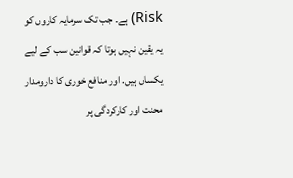Risk) ہے۔ جب تک سرمایہ کاروں کو یہ یقین نہیں ہوتا کہ قوانین سب کے لیے یکساں ہیں. اور منافع خوری کا دارومدار محنت اور کارکردگی پر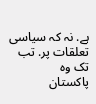ہے. نہ کہ سیاسی تعلقات پر. تب تک وہ
پاکستان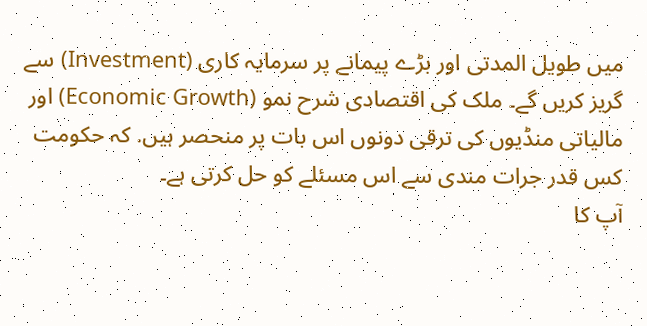میں طویل المدتی اور بڑے پیمانے پر سرمایہ کاری (Investment) سے گریز کریں گے۔ ملک کی اقتصادی شرح نمو (Economic Growth) اور مالیاتی منڈیوں کی ترقی دونوں اس بات پر منحصر ہیں. کہ حکومت کس قدر جرات مندی سے اس مسئلے کو حل کرتی ہے۔
آپ کا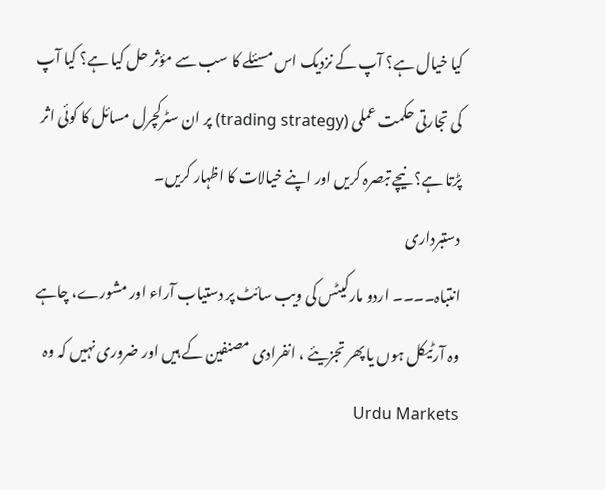کیا خیال ہے؟ آپ کے نزدیک اس مسئلے کا سب سے مؤثر حل کیا ہے؟ کیا آپ کی تجارتی حکمت عملی (trading strategy) پر ان سٹرکچرل مسائل کا کوئی اثر پڑتا ہے؟ نیچے تبصرہ کریں اور اپنے خیالات کا اظہار کریں۔
دستبرداری
انتباہ۔۔۔۔ اردو مارکیٹس کی ویب سائٹ پر دستیاب آراء اور مشورے، چاہے وہ آرٹیکل ہوں یا پھر تجزیئے ، انفرادی مصنفین کے ہیں اور ضروری نہیں کہ وہ Urdu Markets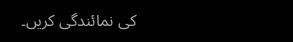کی نمائندگی کریں۔